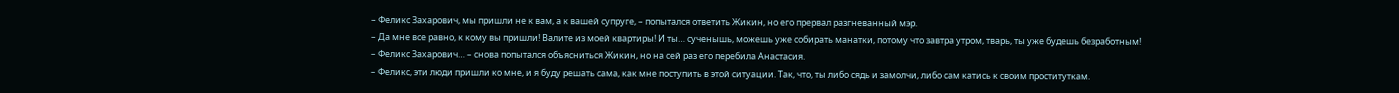– Феликс Захарович, мы пришли не к вам, а к вашей супруге, – попытался ответить Жикин, но его прервал разгневанный мэр.
– Да мне все равно, к кому вы пришли! Валите из моей квартиры! И ты… сученышь, можешь уже собирать манатки, потому что завтра утром, тварь, ты уже будешь безработным!
– Феликс Захарович… – снова попытался объясниться Жикин, но на сей раз его перебила Анастасия.
– Феликс, эти люди пришли ко мне, и я буду решать сама, как мне поступить в этой ситуации. Так, что, ты либо сядь и замолчи, либо сам катись к своим проституткам.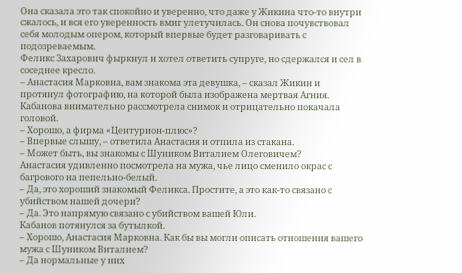Она сказала это так спокойно и уверенно, что даже у Жикина что-то внутри сжалось, и вся его уверенность вмиг улетучилась. Он снова почувствовал себя молодым опером, который впервые будет разговаривать с подозреваемым.
Феликс Захарович фыркнул и хотел ответить супруге, но сдержался и сел в соседнее кресло.
– Анастасия Марковна, вам знакома эта девушка, – сказал Жикин и протянул фотографию, на которой была изображена мертвая Агния.
Кабанова внимательно рассмотрела снимок и отрицательно покачала головой.
– Хорошо, а фирма «Центурион-плюс»?
– Впервые слышу, – ответила Анастасия и отпила из стакана.
– Может быть, вы знакомы с Шуником Виталием Олеговичем?
Анастасия удивленно посмотрела на мужа, чье лицо сменило окрас с багрового на пепельно-белый.
– Да, это хороший знакомый Феликса. Простите, а это как-то связано с убийством нашей дочери?
– Да. Это напрямую связано с убийством вашей Юли.
Кабанов потянулся за бутылкой.
– Хорошо, Анастасия Марковна. Как бы вы могли описать отношения вашего мужа с Шуником Виталием?
– Да нормальные у них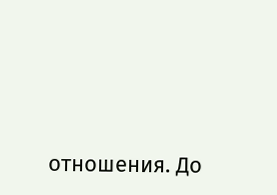отношения. До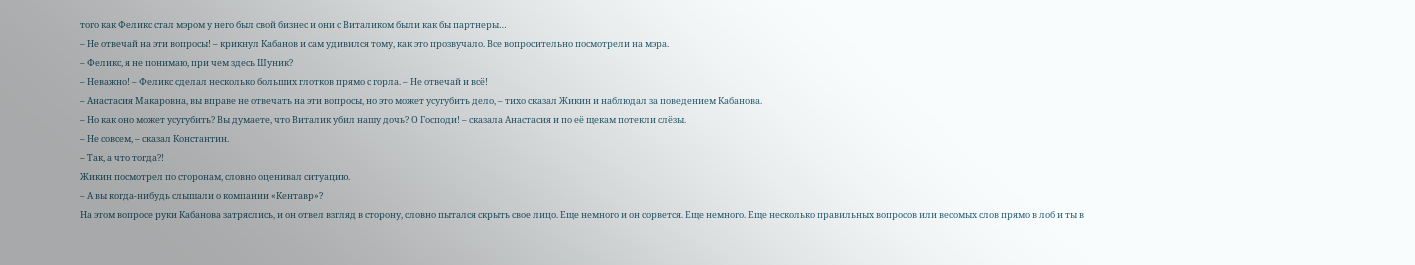того как Феликс стал мэром у него был свой бизнес и они с Виталиком были как бы партнеры…
– Не отвечай на эти вопросы! – крикнул Кабанов и сам удивился тому, как это прозвучало. Все вопросительно посмотрели на мэра.
– Феликс, я не понимаю, при чем здесь Шуник?
– Неважно! – Феликс сделал несколько больших глотков прямо с горла. – Не отвечай и всё!
– Анастасия Макаровна, вы вправе не отвечать на эти вопросы, но это может усугубить дело, – тихо сказал Жикин и наблюдал за поведением Кабанова.
– Но как оно может усугубить? Вы думаете, что Виталик убил нашу дочь? О Господи! – сказала Анастасия и по её щекам потекли слёзы.
– Не совсем, – сказал Константин.
– Так, а что тогда?!
Жикин посмотрел по сторонам, словно оценивал ситуацию.
– А вы когда-нибудь слышали о компании «Кентавр»?
На этом вопросе руки Кабанова затряслись, и он отвел взгляд в сторону, словно пытался скрыть свое лицо. Еще немного и он сорвется. Еще немного. Еще несколько правильных вопросов или весомых слов прямо в лоб и ты в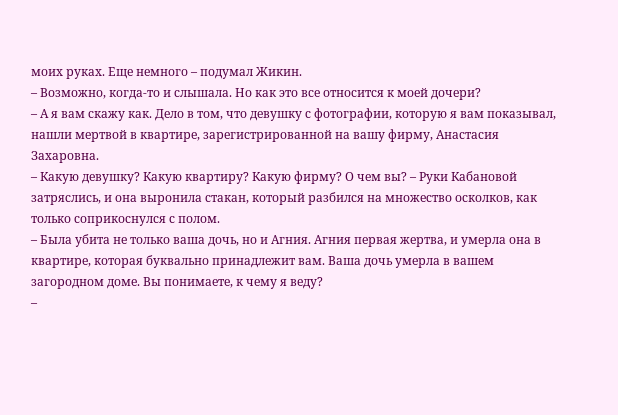моих руках. Еще немного – подумал Жикин.
– Возможно, когда-то и слышала. Но как это все относится к моей дочери?
– А я вам скажу как. Дело в том, что девушку с фотографии, которую я вам показывал, нашли мертвой в квартире, зарегистрированной на вашу фирму, Анастасия Захаровна.
– Какую девушку? Какую квартиру? Какую фирму? О чем вы? – Руки Кабановой затряслись, и она выронила стакан, который разбился на множество осколков, как только соприкоснулся с полом.
– Была убита не только ваша дочь, но и Агния. Агния первая жертва, и умерла она в квартире, которая буквально принадлежит вам. Ваша дочь умерла в вашем загородном доме. Вы понимаете, к чему я веду?
–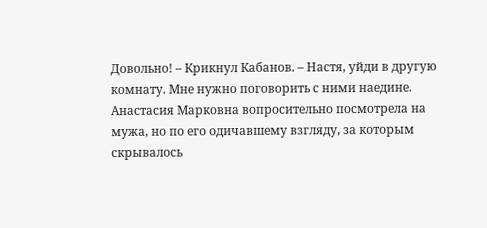Довольно! – Крикнул Кабанов. – Настя, уйди в другую комнату. Мне нужно поговорить с ними наедине.
Анастасия Марковна вопросительно посмотрела на мужа, но по его одичавшему взгляду, за которым скрывалось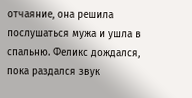отчаяние, она решила послушаться мужа и ушла в спальню. Феликс дождался, пока раздался звук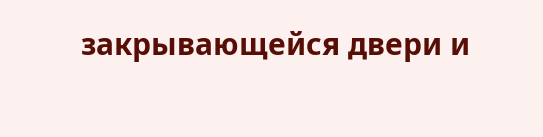закрывающейся двери и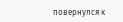повернулся к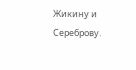Жикину и Сереброву.